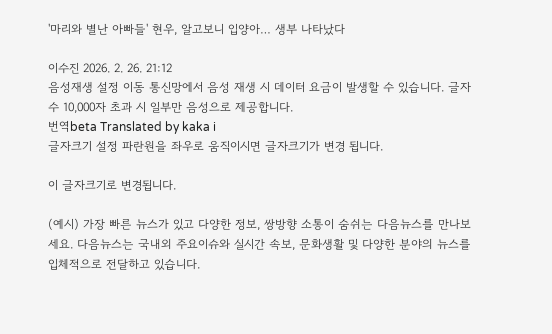'마리와 별난 아빠들' 현우, 알고보니 입양아… 생부 나타났다

이수진 2026. 2. 26. 21:12
음성재생 설정 이동 통신망에서 음성 재생 시 데이터 요금이 발생할 수 있습니다. 글자 수 10,000자 초과 시 일부만 음성으로 제공합니다.
번역beta Translated by kaka i
글자크기 설정 파란원을 좌우로 움직이시면 글자크기가 변경 됩니다.

이 글자크기로 변경됩니다.

(예시) 가장 빠른 뉴스가 있고 다양한 정보, 쌍방향 소통이 숨쉬는 다음뉴스를 만나보세요. 다음뉴스는 국내외 주요이슈와 실시간 속보, 문화생활 및 다양한 분야의 뉴스를 입체적으로 전달하고 있습니다.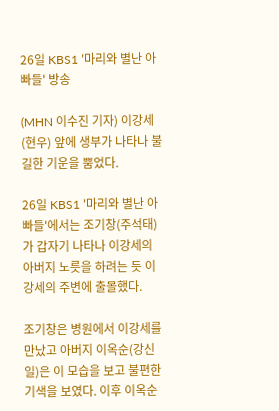26일 KBS1 '마리와 별난 아빠들' 방송

(MHN 이수진 기자) 이강세(현우) 앞에 생부가 나타나 불길한 기운을 뿜었다.

26일 KBS1 '마리와 별난 아빠들'에서는 조기창(주석태)가 갑자기 나타나 이강세의 아버지 노릇을 하려는 듯 이강세의 주변에 출몰했다.

조기창은 병원에서 이강세를 만났고 아버지 이옥순(강신일)은 이 모습을 보고 불편한 기색을 보였다. 이후 이옥순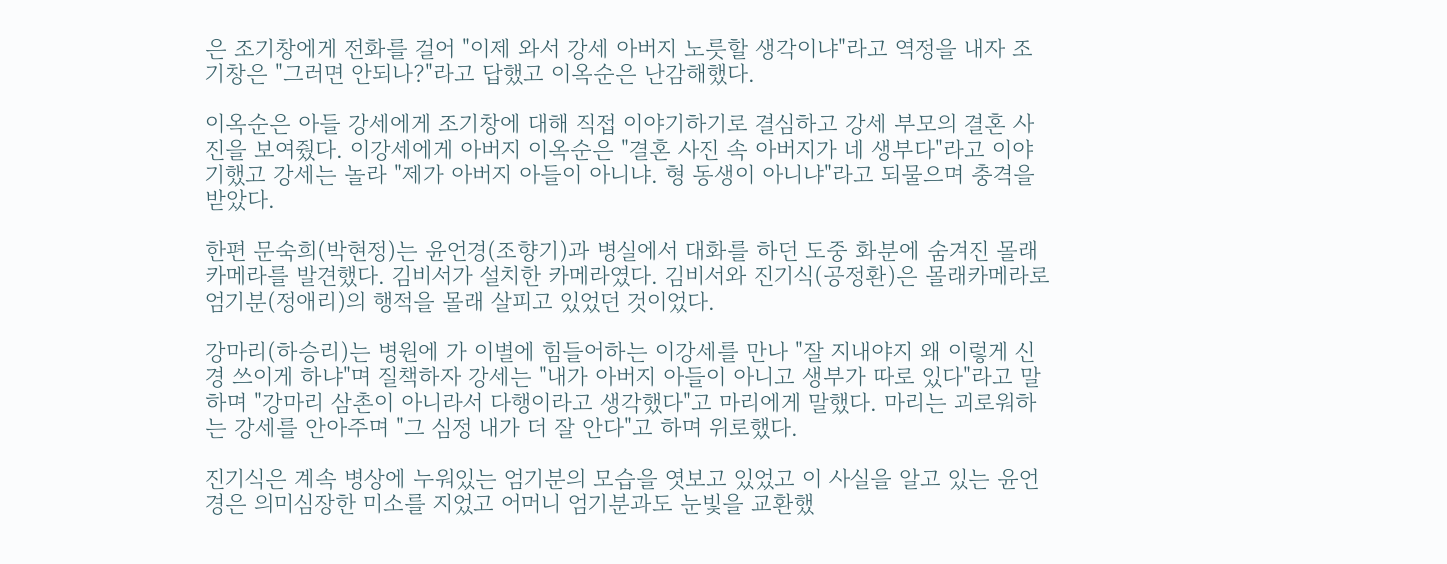은 조기창에게 전화를 걸어 "이제 와서 강세 아버지 노릇할 생각이냐"라고 역정을 내자 조기창은 "그러면 안되나?"라고 답했고 이옥순은 난감해했다.

이옥순은 아들 강세에게 조기창에 대해 직접 이야기하기로 결심하고 강세 부모의 결혼 사진을 보여줬다. 이강세에게 아버지 이옥순은 "결혼 사진 속 아버지가 네 생부다"라고 이야기했고 강세는 놀라 "제가 아버지 아들이 아니냐. 형 동생이 아니냐"라고 되물으며 충격을 받았다.

한편 문숙희(박현정)는 윤언경(조향기)과 병실에서 대화를 하던 도중 화분에 숨겨진 몰래카메라를 발견했다. 김비서가 설치한 카메라였다. 김비서와 진기식(공정환)은 몰래카메라로 엄기분(정애리)의 행적을 몰래 살피고 있었던 것이었다.

강마리(하승리)는 병원에 가 이별에 힘들어하는 이강세를 만나 "잘 지내야지 왜 이렇게 신경 쓰이게 하냐"며 질책하자 강세는 "내가 아버지 아들이 아니고 생부가 따로 있다"라고 말하며 "강마리 삼촌이 아니라서 다행이라고 생각했다"고 마리에게 말했다. 마리는 괴로워하는 강세를 안아주며 "그 심정 내가 더 잘 안다"고 하며 위로했다.

진기식은 계속 병상에 누워있는 엄기분의 모습을 엿보고 있었고 이 사실을 알고 있는 윤언경은 의미심장한 미소를 지었고 어머니 엄기분과도 눈빛을 교환했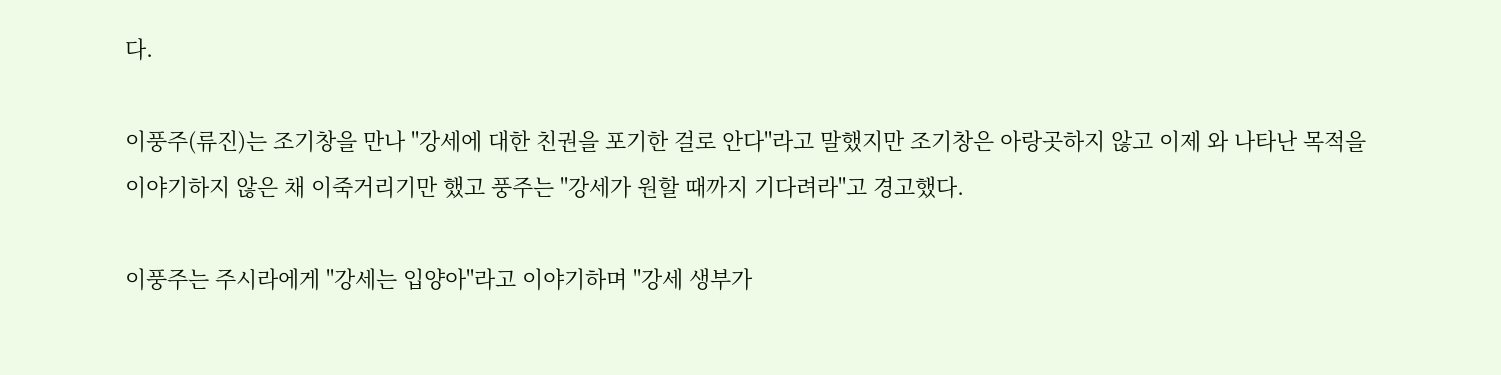다.

이풍주(류진)는 조기창을 만나 "강세에 대한 친권을 포기한 걸로 안다"라고 말했지만 조기창은 아랑곳하지 않고 이제 와 나타난 목적을 이야기하지 않은 채 이죽거리기만 했고 풍주는 "강세가 원할 때까지 기다려라"고 경고했다.

이풍주는 주시라에게 "강세는 입양아"라고 이야기하며 "강세 생부가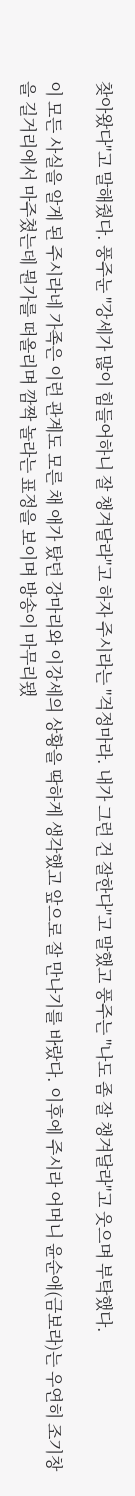찾아왔다"고 말해줬다. 풍주눈 "강세가 많이 힘들어하니 잘 챙겨달라"고 하자 주시라는 "걱정마라. 내가 그런 건 잘한다"고 말했고 풍주는 "나도 좀 잘 챙겨달라"고 웃으며 부탁했다.

이 모든 사실을 알게 된 주시라네 가족은 이런 관계도 모른 채 애가 탔던 강마리와 이강세의 상황을 딱하게 생각했고 앞으로 잘 만나기를 바랐다. 이후에 주시라 어머니 윤순애(금보라)는 우연히 조기창을 길거리에서 마주쳤는데 뭔가를 떠올리며 깜짝 놀라는 표정을 보이며 방송이 마무리됐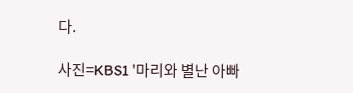다.

사진=KBS1 '마리와 별난 아빠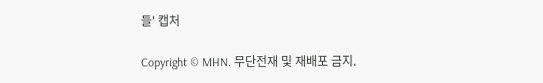들' 캡처

Copyright © MHN. 무단전재 및 재배포 금지.